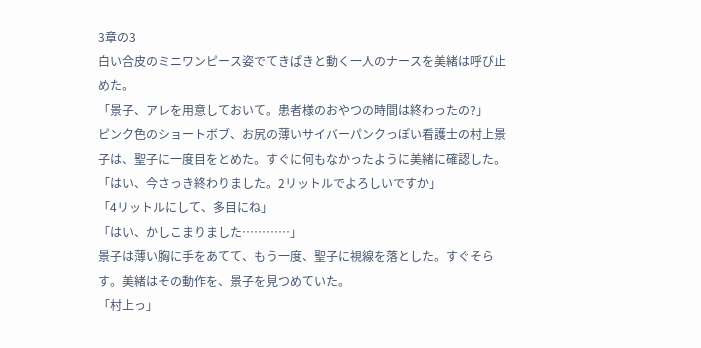3章の3
白い合皮のミニワンピース姿でてきぱきと動く一人のナースを美緒は呼び止
めた。
「景子、アレを用意しておいて。患者様のおやつの時間は終わったの?」
ピンク色のショートボブ、お尻の薄いサイバーパンクっぽい看護士の村上景
子は、聖子に一度目をとめた。すぐに何もなかったように美緒に確認した。
「はい、今さっき終わりました。2リットルでよろしいですか」
「4リットルにして、多目にね」
「はい、かしこまりました…………」
景子は薄い胸に手をあてて、もう一度、聖子に視線を落とした。すぐそら
す。美緒はその動作を、景子を見つめていた。
「村上っ」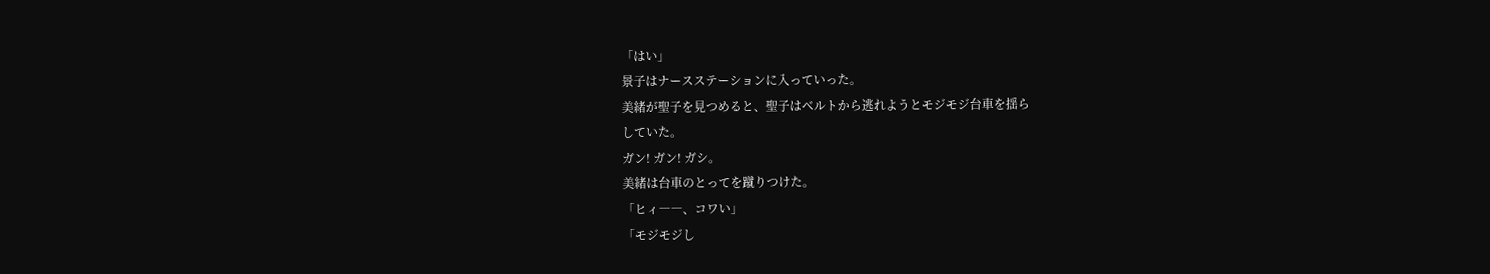「はい」
景子はナースステーションに入っていった。
美緒が聖子を見つめると、聖子はベルトから逃れようとモジモジ台車を揺ら
していた。
ガン! ガン! ガシ。
美緒は台車のとってを蹴りつけた。
「ヒィ――、コワい」
「モジモジし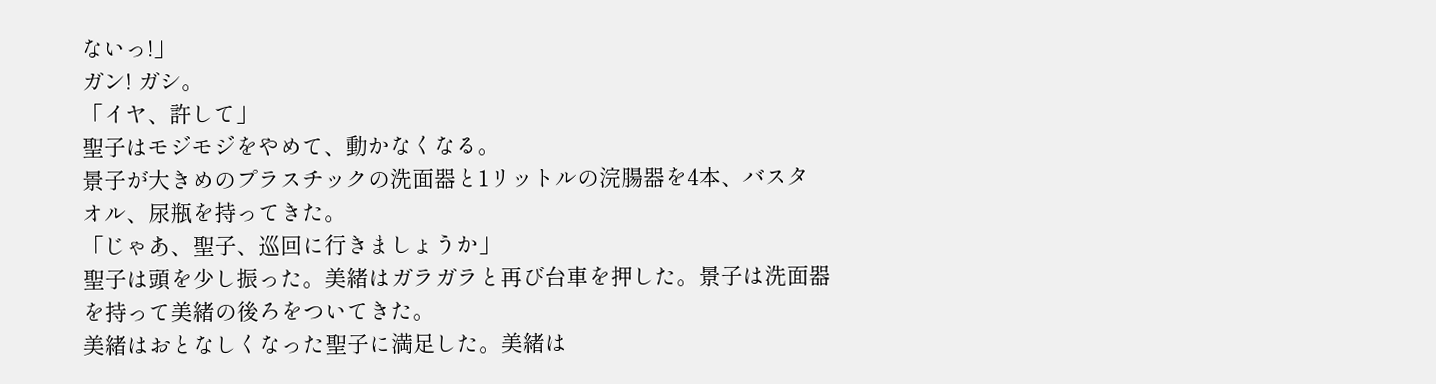ないっ!」
ガン! ガシ。
「イヤ、許して」
聖子はモジモジをやめて、動かなくなる。
景子が大きめのプラスチックの洗面器と1リットルの浣腸器を4本、バスタ
オル、尿瓶を持ってきた。
「じゃあ、聖子、巡回に行きましょうか」
聖子は頭を少し振った。美緒はガラガラと再び台車を押した。景子は洗面器
を持って美緒の後ろをついてきた。
美緒はおとなしくなった聖子に満足した。美緒は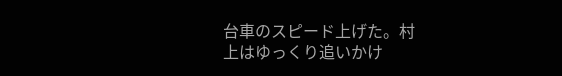台車のスピード上げた。村
上はゆっくり追いかけ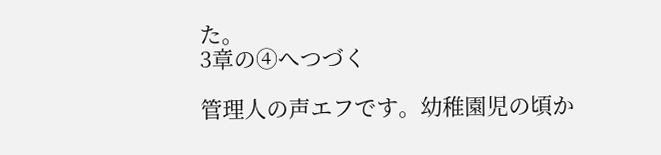た。
3章の④へつづく

管理人の声エフです。幼稚園児の頃か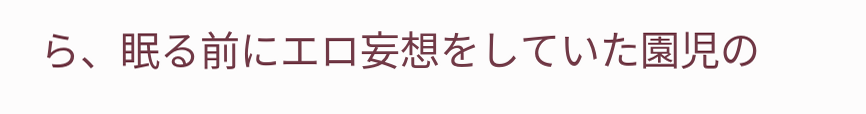ら、眠る前にエロ妄想をしていた園児の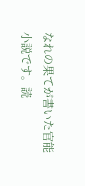なれの果てが書いた官能小説です。読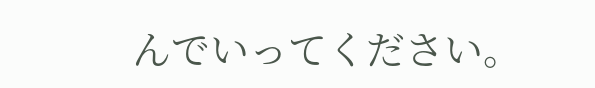んでいってください。